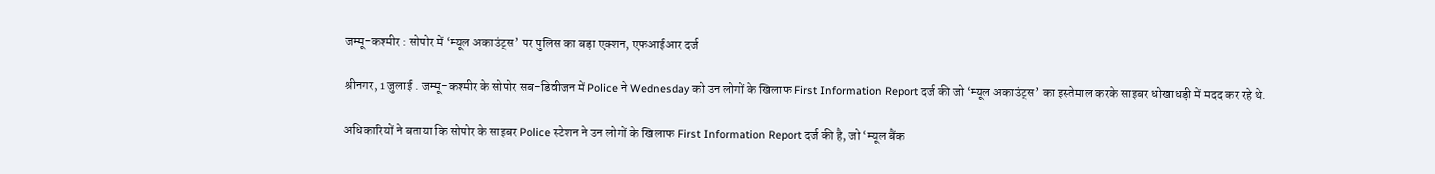जम्मू-कश्मीर : सोपोर में ‘म्यूल अकाउंट्स’ पर पुलिस का बड़ा एक्शन, एफआईआर दर्ज

श्रीनगर, 1 जुलाई . जम्मू-कश्मीर के सोपोर सब-डिवीजन में Police ने Wednesday को उन लोगों के खिलाफ First Information Report दर्ज की जो ‘म्यूल अकाउंट्स’ का इस्तेमाल करके साइबर धोखाधड़ी में मदद कर रहे थे.

अधिकारियों ने बताया कि सोपोर के साइबर Police स्टेशन ने उन लोगों के खिलाफ First Information Report दर्ज की है, जो ‘म्यूल बैंक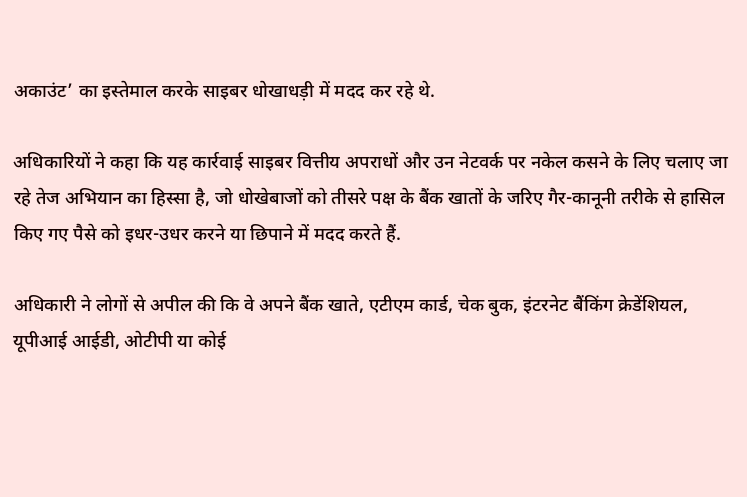अकाउंट’ का इस्तेमाल करके साइबर धोखाधड़ी में मदद कर रहे थे.

अधिकारियों ने कहा कि यह कार्रवाई साइबर वित्तीय अपराधों और उन नेटवर्क पर नकेल कसने के लिए चलाए जा रहे तेज अभियान का हिस्सा है, जो धोखेबाजों को तीसरे पक्ष के बैंक खातों के जरिए गैर-कानूनी तरीके से हासिल किए गए पैसे को इधर-उधर करने या छिपाने में मदद करते हैं.

अधिकारी ने लोगों से अपील की कि वे अपने बैंक खाते, एटीएम कार्ड, चेक बुक, इंटरनेट बैंकिंग क्रेडेंशियल, यूपीआई आईडी, ओटीपी या कोई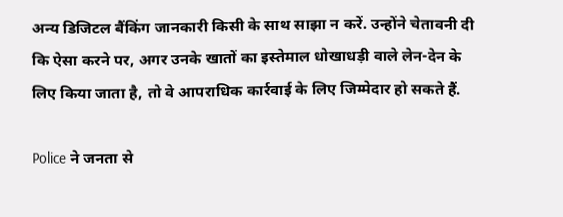अन्य डिजिटल बैंकिंग जानकारी किसी के साथ साझा न करें. उन्होंने चेतावनी दी कि ऐसा करने पर, अगर उनके खातों का इस्तेमाल धोखाधड़ी वाले लेन-देन के लिए किया जाता है, तो वे आपराधिक कार्रवाई के लिए जिम्मेदार हो सकते हैं.

Police ने जनता से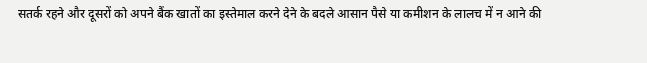सतर्क रहने और दूसरों को अपने बैंक खातों का इस्तेमाल करने देने के बदले आसान पैसे या कमीशन के लालच में न आने की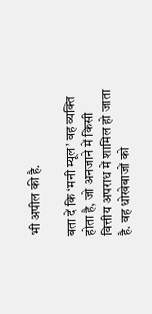भी अपील की है.

बता दें कि ‘मनी म्यूल’ वह व्यक्ति होता है, जो अनजाने में किसी वित्तीय अपराध में शामिल हो जाता है. वह धोखेबाजों को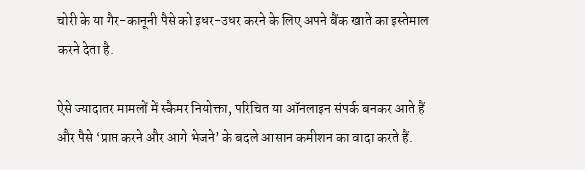चोरी के या गैर-कानूनी पैसे को इधर-उधर करने के लिए अपने बैंक खाते का इस्तेमाल करने देता है.

ऐसे ज्यादातर मामलों में स्कैमर नियोक्ता, परिचित या ऑनलाइन संपर्क बनकर आते हैं और पैसे ‘प्राप्त करने और आगे भेजने’ के बदले आसान कमीशन का वादा करते हैं.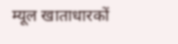म्यूल खाताधारकों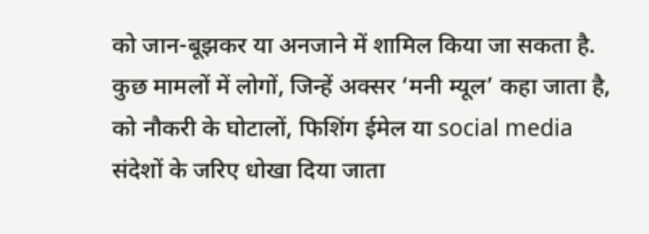को जान-बूझकर या अनजाने में शामिल किया जा सकता है. कुछ मामलों में लोगों, जिन्हें अक्सर ‘मनी म्यूल’ कहा जाता है, को नौकरी के घोटालों, फिशिंग ईमेल या social media संदेशों के जरिए धोखा दिया जाता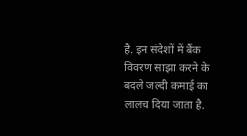है. इन संदेशों में बैंक विवरण साझा करने के बदले जल्दी कमाई का लालच दिया जाता है.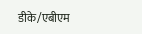डीके/एबीएम